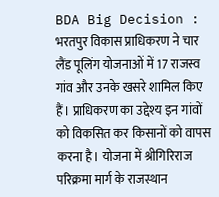BDA Big Decision : भरतपुर विकास प्राधिकरण ने चार लैंड पूलिंग योजनाओं में 17 राजस्व गांव और उनके खसरे शामिल किए हैं। प्राधिकरण का उद्देश्य इन गांवों को विकसित कर किसानों को वापस करना है। योजना में श्रीगिरिराज परिक्रमा मार्ग के राजस्थान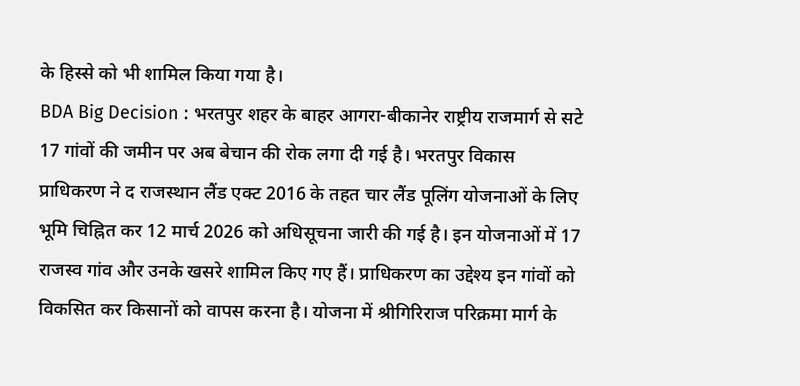के हिस्से को भी शामिल किया गया है।
BDA Big Decision : भरतपुर शहर के बाहर आगरा-बीकानेर राष्ट्रीय राजमार्ग से सटे 17 गांवों की जमीन पर अब बेचान की रोक लगा दी गई है। भरतपुर विकास प्राधिकरण ने द राजस्थान लैंड एक्ट 2016 के तहत चार लैंड पूलिंग योजनाओं के लिए भूमि चिह्नित कर 12 मार्च 2026 को अधिसूचना जारी की गई है। इन योजनाओं में 17 राजस्व गांव और उनके खसरे शामिल किए गए हैं। प्राधिकरण का उद्देश्य इन गांवों को विकसित कर किसानों को वापस करना है। योजना में श्रीगिरिराज परिक्रमा मार्ग के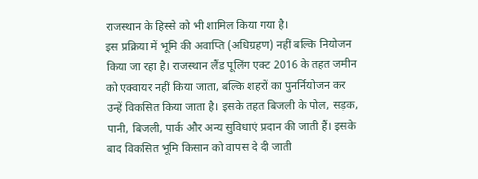राजस्थान के हिस्से को भी शामिल किया गया है।
इस प्रक्रिया में भूमि की अवाप्ति (अधिग्रहण) नहीं बल्कि नियोजन किया जा रहा है। राजस्थान लैंड पूलिंग एक्ट 2016 के तहत जमीन को एक्वायर नहीं किया जाता, बल्कि शहरों का पुनर्नियोजन कर उन्हें विकसित किया जाता है। इसके तहत बिजली के पोल, सड़क, पानी, बिजली, पार्क और अन्य सुविधाएं प्रदान की जाती हैं। इसके बाद विकसित भूमि किसान को वापस दे दी जाती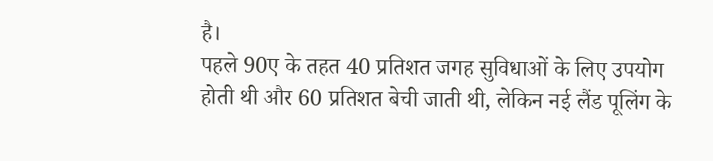है।
पहले 90ए के तहत 40 प्रतिशत जगह सुविधाओं के लिए उपयोग होती थी और 60 प्रतिशत बेची जाती थी, लेकिन नई लैंड पूलिंग के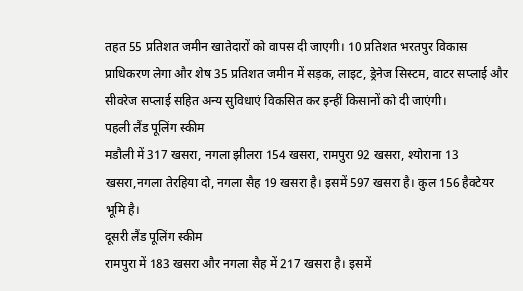तहत 55 प्रतिशत जमीन खातेदारों को वापस दी जाएगी। 10 प्रतिशत भरतपुर विकास प्राधिकरण लेगा और शेष 35 प्रतिशत जमीन में सड़क, लाइट, ड्रेनेज सिस्टम, वाटर सप्लाई और सीवरेज सप्लाई सहित अन्य सुविधाएं विकसित कर इन्हीं किसानों को दी जाएंगी।
पहली लैंड पूलिंग स्कीम
मडौली में 317 खसरा, नगला झीलरा 154 खसरा, रामपुरा 92 खसरा, श्योराना 13 खसरा,नगला तेरहिया दो, नगला सैह 19 खसरा है। इसमें 597 खसरा है। कुल 156 हैक्टेयर भूमि है।
दूसरी लैंड पूलिंग स्कीम
रामपुरा में 183 खसरा और नगला सैह में 217 खसरा है। इसमें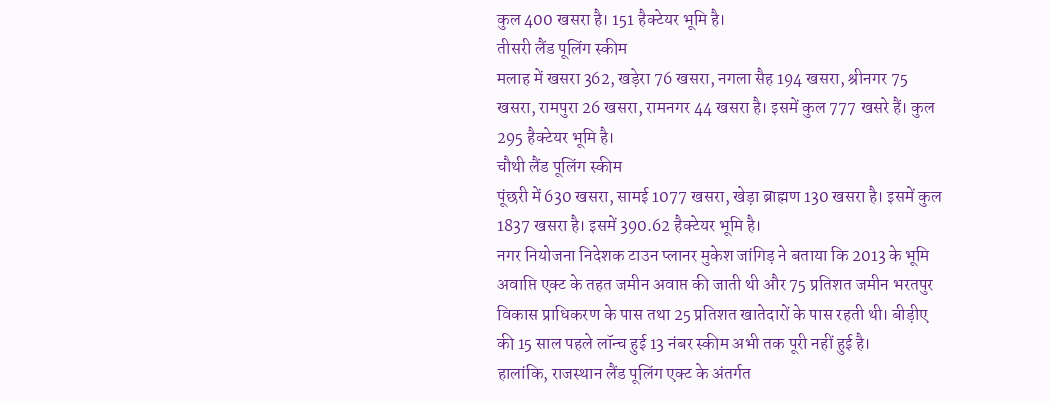कुल 400 खसरा है। 151 हैक्टेयर भूमि है।
तीसरी लैंड पूलिंग स्कीम
मलाह में खसरा 362, खड़ेरा 76 खसरा, नगला सैह 194 खसरा, श्रीनगर 75 खसरा, रामपुरा 26 खसरा, रामनगर 44 खसरा है। इसमें कुल 777 खसरे हैं। कुल 295 हैक्टेयर भूमि है।
चौथी लैंड पूलिंग स्कीम
पूंछरी में 630 खसरा, सामई 1077 खसरा, खेड़ा ब्राह्मण 130 खसरा है। इसमें कुल 1837 खसरा है। इसमें 390.62 हैक्टेयर भूमि है।
नगर नियोजना निदेशक टाउन प्लानर मुकेश जांगिड़ ने बताया कि 2013 के भूमि अवाप्ति एक्ट के तहत जमीन अवाप्त की जाती थी और 75 प्रतिशत जमीन भरतपुर विकास प्राधिकरण के पास तथा 25 प्रतिशत खातेदारों के पास रहती थी। बीड़ीए की 15 साल पहले लॉन्च हुई 13 नंबर स्कीम अभी तक पूरी नहीं हुई है।
हालांकि, राजस्थान लैंड पूलिंग एक्ट के अंतर्गत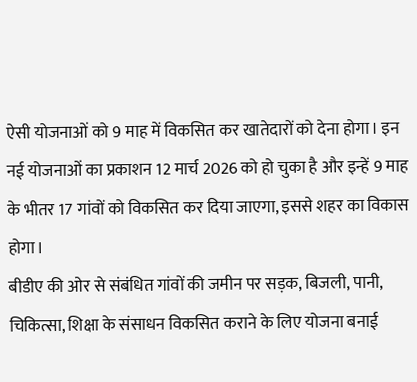ऐसी योजनाओं को 9 माह में विकसित कर खातेदारों को देना होगा। इन नई योजनाओं का प्रकाशन 12 मार्च 2026 को हो चुका है और इन्हें 9 माह के भीतर 17 गांवों को विकसित कर दिया जाएगा, इससे शहर का विकास होगा।
बीडीए की ओर से संबंधित गांवों की जमीन पर सड़क, बिजली, पानी, चिकित्सा, शिक्षा के संसाधन विकसित कराने के लिए योजना बनाई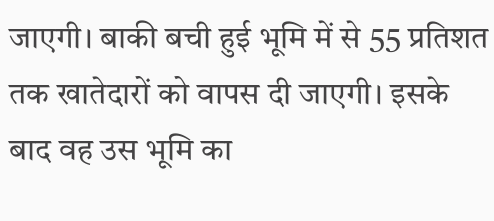जाएगी। बाकी बची हुई भूमि में से 55 प्रतिशत तक खातेदारों को वापस दी जाएगी। इसके बाद वह उस भूमि का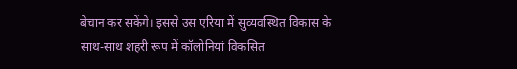बेचान कर सकेंगे। इससे उस एरिया में सुव्यवस्थित विकास के साथ-साथ शहरी रूप में कॉलोनियां विकसित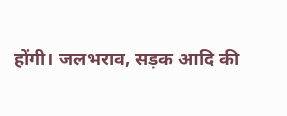होंगी। जलभराव, सड़क आदि की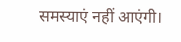समस्याएं नहीं आएंगी।